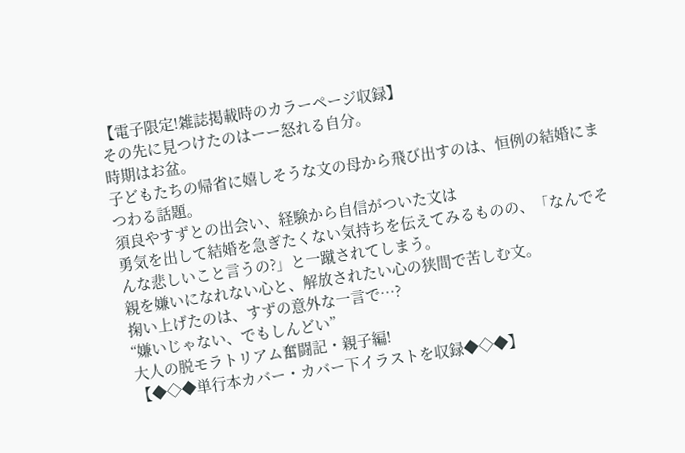【電子限定!雑誌掲載時のカラーページ収録】
その先に見つけたのはーー怒れる自分。
時期はお盆。
子どもたちの帰省に嬉しそうな文の母から飛び出すのは、恒例の結婚にまつわる話題。
須良やすずとの出会い、経験から自信がついた文は
勇気を出して結婚を急ぎたくない気持ちを伝えてみるものの、「なんでそんな悲しいこと言うの?」と一蹴されてしまう。
親を嫌いになれない心と、解放されたい心の狭間で苦しむ文。
掬い上げたのは、すずの意外な一言で…?
“嫌いじゃない、でもしんどい”
大人の脱モラトリアム奮闘記・親子編!
【◆◇◆単行本カバー・カバー下イラストを収録◆◇◆】